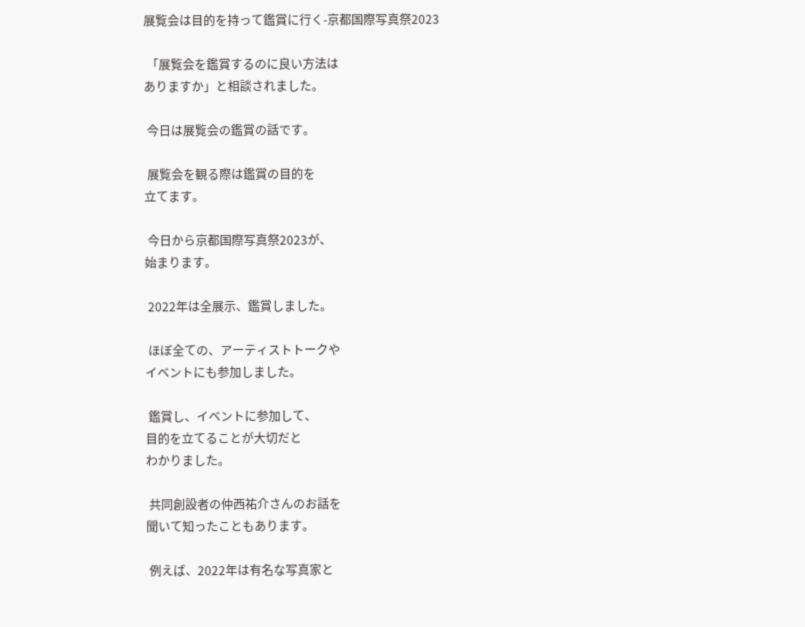展覧会は目的を持って鑑賞に行く-京都国際写真祭2023

 「展覧会を鑑賞するのに良い方法は
ありますか」と相談されました。

 今日は展覧会の鑑賞の話です。

 展覧会を観る際は鑑賞の目的を
立てます。

 今日から京都国際写真祭2023が、
始まります。

 2022年は全展示、鑑賞しました。

 ほぼ全ての、アーティストトークや
イベントにも参加しました。

 鑑賞し、イベントに参加して、
目的を立てることが大切だと
わかりました。

 共同創設者の仲西祐介さんのお話を
聞いて知ったこともあります。

 例えば、2022年は有名な写真家と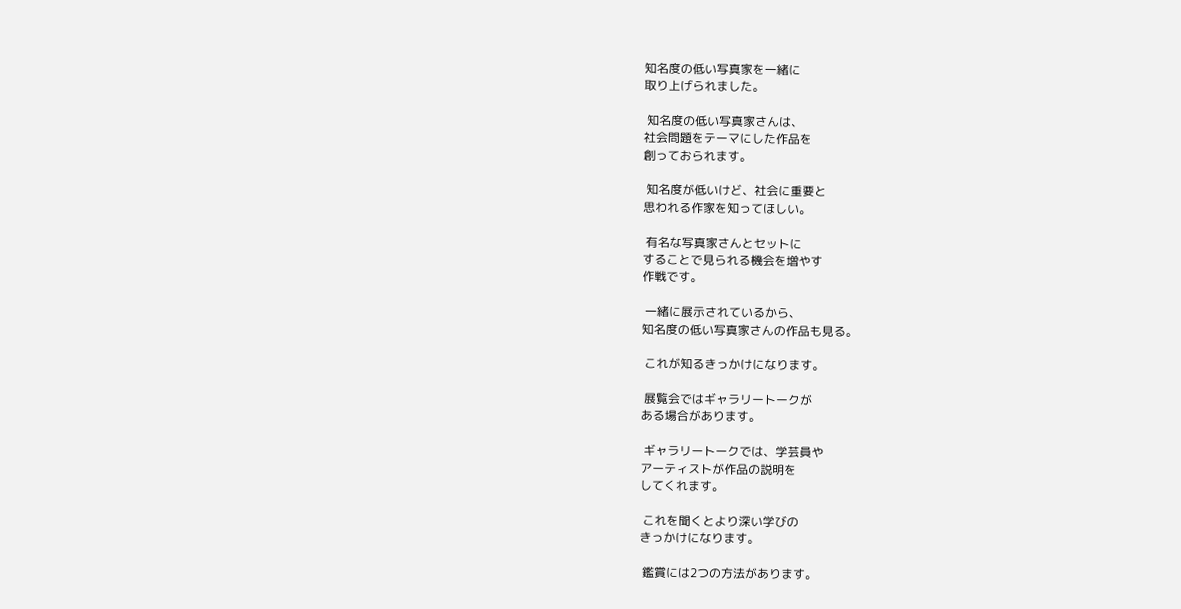知名度の低い写真家を一緒に
取り上げられました。

 知名度の低い写真家さんは、
社会問題をテーマにした作品を
創っておられます。

 知名度が低いけど、社会に重要と
思われる作家を知ってほしい。

 有名な写真家さんとセットに
することで見られる機会を増やす
作戦です。

 一緒に展示されているから、
知名度の低い写真家さんの作品も見る。

 これが知るきっかけになります。

 展覧会ではギャラリートークが
ある場合があります。

 ギャラリートークでは、学芸員や
アーティストが作品の説明を
してくれます。

 これを聞くとより深い学びの
きっかけになります。

 鑑賞には2つの方法があります。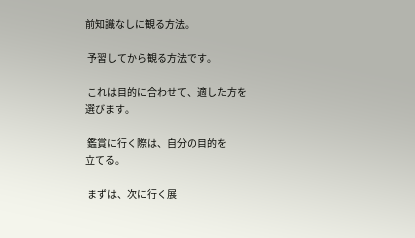前知識なしに観る方法。

 予習してから観る方法です。

 これは目的に合わせて、適した方を
選びます。

 鑑賞に行く際は、自分の目的を
立てる。

 まずは、次に行く展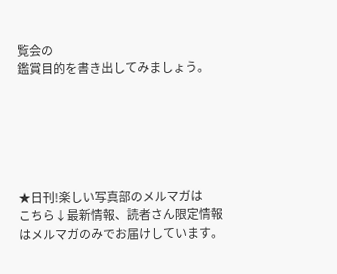覧会の
鑑賞目的を書き出してみましょう。






★日刊!楽しい写真部のメルマガは
こちら↓最新情報、読者さん限定情報
はメルマガのみでお届けしています。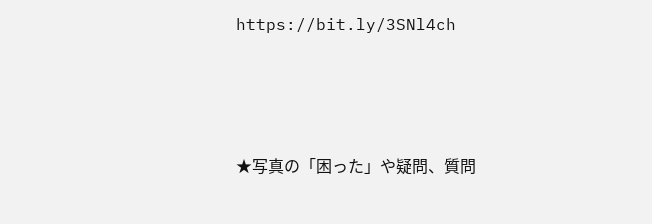https://bit.ly/3SNl4ch




★写真の「困った」や疑問、質問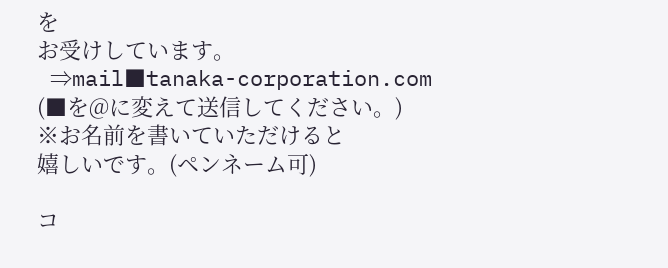を
お受けしています。
 ⇒mail■tanaka-corporation.com
(■を@に変えて送信してください。)
※お名前を書いていただけると
嬉しいです。(ペンネーム可)

コ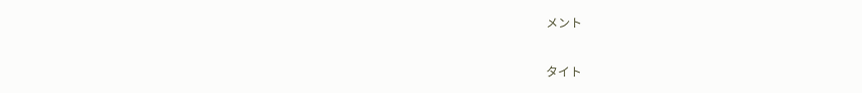メント

タイト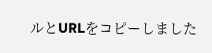ルとURLをコピーしました